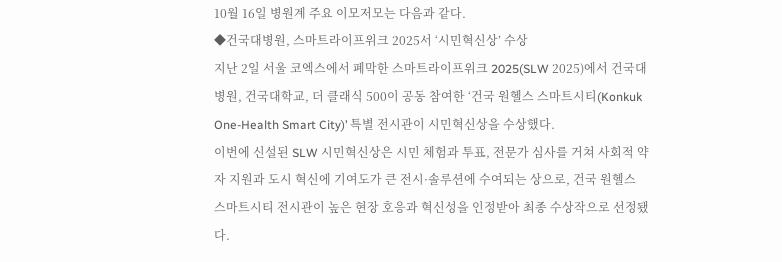10월 16일 병원계 주요 이모저모는 다음과 같다.
◆건국대병원, 스마트라이프위크 2025서 ‘시민혁신상’ 수상
지난 2일 서울 코엑스에서 폐막한 스마트라이프위크 2025(SLW 2025)에서 건국대병원, 건국대학교, 더 클래식 500이 공동 참여한 ‘건국 원헬스 스마트시티(Konkuk One-Health Smart City)’ 특별 전시관이 시민혁신상을 수상했다.
이번에 신설된 SLW 시민혁신상은 시민 체험과 투표, 전문가 심사를 거쳐 사회적 약자 지원과 도시 혁신에 기여도가 큰 전시·솔루션에 수여되는 상으로, 건국 원헬스 스마트시티 전시관이 높은 현장 호응과 혁신성을 인정받아 최종 수상작으로 선정됐다.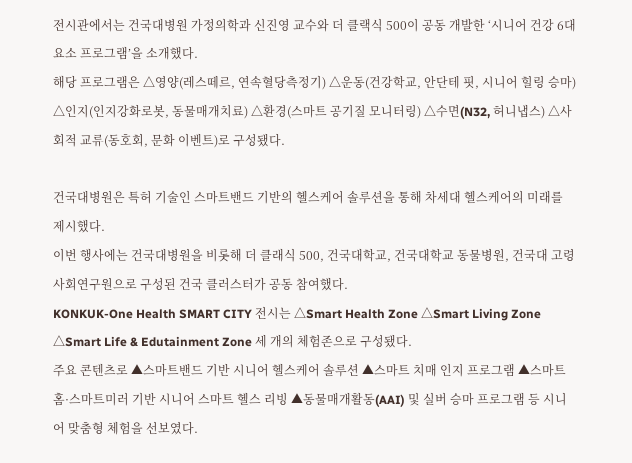전시관에서는 건국대병원 가정의학과 신진영 교수와 더 클랙식 500이 공동 개발한 ‘시니어 건강 6대 요소 프로그램’을 소개했다.
해당 프로그램은 △영양(레스떼르, 연속혈당측정기) △운동(건강학교, 안단테 핏, 시니어 힐링 승마) △인지(인지강화로봇, 동물매개치료) △환경(스마트 공기질 모니터링) △수면(N32, 허니냅스) △사회적 교류(동호회, 문화 이벤트)로 구성됐다.

건국대병원은 특허 기술인 스마트밴드 기반의 헬스케어 솔루션을 통해 차세대 헬스케어의 미래를 제시했다.
이번 행사에는 건국대병원을 비롯해 더 클래식 500, 건국대학교, 건국대학교 동물병원, 건국대 고령사회연구원으로 구성된 건국 클러스터가 공동 참여했다.
KONKUK-One Health SMART CITY 전시는 △Smart Health Zone △Smart Living Zone △Smart Life & Edutainment Zone 세 개의 체험존으로 구성됐다.
주요 콘텐츠로 ▲스마트밴드 기반 시니어 헬스케어 솔루션 ▲스마트 치매 인지 프로그램 ▲스마트홈·스마트미러 기반 시니어 스마트 헬스 리빙 ▲동물매개활동(AAI) 및 실버 승마 프로그램 등 시니어 맞춤형 체험을 선보였다.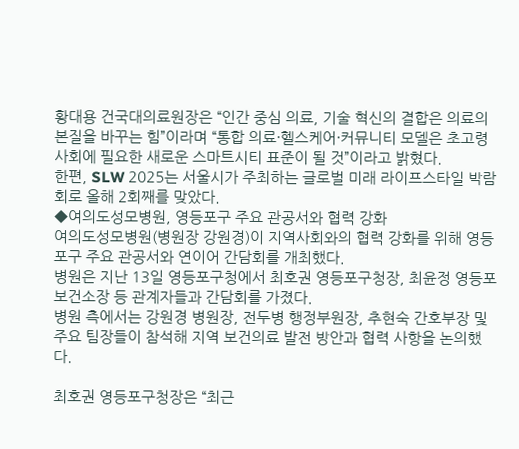황대용 건국대의료원장은 “인간 중심 의료, 기술 혁신의 결합은 의료의 본질을 바꾸는 힘”이라며 “통합 의료·헬스케어·커뮤니티 모델은 초고령사회에 필요한 새로운 스마트시티 표준이 될 것”이라고 밝혔다.
한편, SLW 2025는 서울시가 주최하는 글로벌 미래 라이프스타일 박람회로 올해 2회째를 맞았다.
◆여의도성모병원, 영등포구 주요 관공서와 협력 강화
여의도성모병원(병원장 강원경)이 지역사회와의 협력 강화를 위해 영등포구 주요 관공서와 연이어 간담회를 개최했다.
병원은 지난 13일 영등포구청에서 최호권 영등포구청장, 최윤정 영등포보건소장 등 관계자들과 간담회를 가졌다.
병원 측에서는 강원경 병원장, 전두병 행정부원장, 추현숙 간호부장 및 주요 팀장들이 참석해 지역 보건의료 발전 방안과 협력 사항을 논의했다.

최호권 영등포구청장은 “최근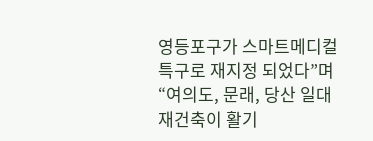영등포구가 스마트메디컬 특구로 재지정 되었다”며 “여의도, 문래, 당산 일대 재건축이 활기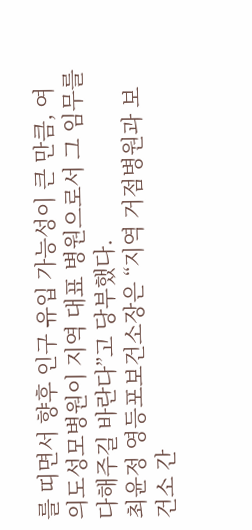를 띠면서 향후 인구 유입 가능성이 큰 만큼, 여의도성모병원이 지역 대표 병원으로서 그 임무를 다해주길 바란다”고 당부했다.
최윤정 영등포보건소장은 “지역 거점병원과 보건소 간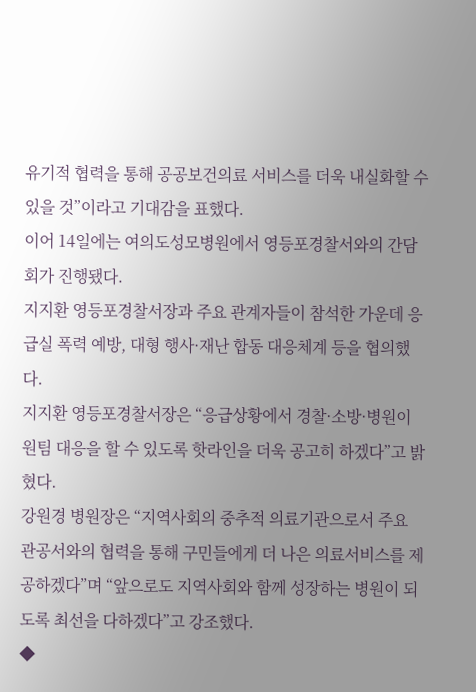유기적 협력을 통해 공공보건의료 서비스를 더욱 내실화할 수 있을 것”이라고 기대감을 표했다.
이어 14일에는 여의도성모병원에서 영등포경찰서와의 간담회가 진행됐다.
지지환 영등포경찰서장과 주요 관계자들이 참석한 가운데 응급실 폭력 예방, 대형 행사·재난 합동 대응체계 등을 협의했다.
지지환 영등포경찰서장은 “응급상황에서 경찰·소방·병원이 원팀 대응을 할 수 있도록 핫라인을 더욱 공고히 하겠다”고 밝혔다.
강원경 병원장은 “지역사회의 중추적 의료기관으로서 주요 관공서와의 협력을 통해 구민들에게 더 나은 의료서비스를 제공하겠다”며 “앞으로도 지역사회와 함께 성장하는 병원이 되도록 최선을 다하겠다”고 강조했다.
◆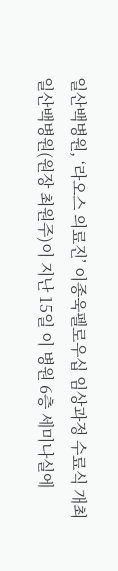일산백병원, ‘라오스 의료진’ 이종욱펠로우십 임상과정 수료식 개최
일산백병원(원장 최원주)이 지난 15일 이 병원 6층 세미나실에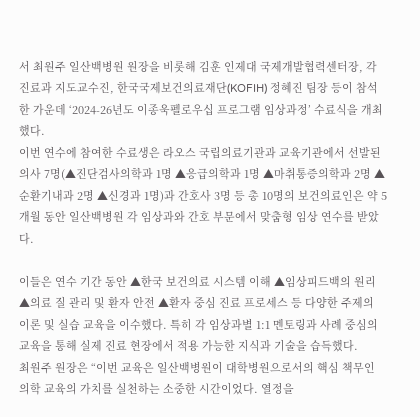서 최원주 일산백병원 원장을 비롯해 김훈 인제대 국제개발협력센터장, 각 진료과 지도교수진, 한국국제보건의료재단(KOFIH) 정혜진 팀장 등이 참석한 가운데 ‘2024-26년도 이종욱펠로우십 프로그램 임상과정’ 수료식을 개최했다.
이번 연수에 참여한 수료생은 라오스 국립의료기관과 교육기관에서 선발된 의사 7명(▲진단검사의학과 1명 ▲응급의학과 1명 ▲마취통증의학과 2명 ▲순환기내과 2명 ▲신경과 1명)과 간호사 3명 등 총 10명의 보건의료인은 약 5개월 동안 일산백병원 각 임상과와 간호 부문에서 맞춤형 임상 연수를 받았다.

이들은 연수 기간 동안 ▲한국 보건의료 시스템 이해 ▲임상피드백의 원리 ▲의료 질 관리 및 환자 안전 ▲환자 중심 진료 프로세스 등 다양한 주제의 이론 및 실습 교육을 이수했다. 특히 각 임상과별 1:1 멘토링과 사례 중심의 교육을 통해 실제 진료 현장에서 적용 가능한 지식과 기술을 습득했다.
최원주 원장은 “이번 교육은 일산백병원이 대학병원으로서의 핵심 책무인 의학 교육의 가치를 실천하는 소중한 시간이었다. 열정을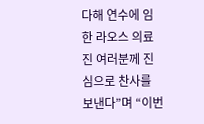다해 연수에 임한 라오스 의료진 여러분께 진심으로 찬사를 보낸다”며 “이번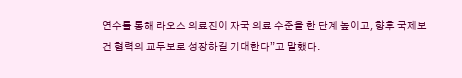연수를 통해 라오스 의료진이 자국 의료 수준을 한 단계 높이고, 향후 국제보건 협력의 교두보로 성장하길 기대한다”고 말했다.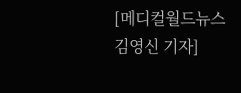[메디컬월드뉴스 김영신 기자]